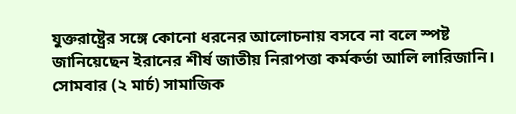যুক্তরাষ্ট্রের সঙ্গে কোনো ধরনের আলোচনায় বসবে না বলে স্পষ্ট জানিয়েছেন ইরানের শীর্ষ জাতীয় নিরাপত্তা কর্মকর্তা আলি লারিজানি। সোমবার (২ মার্চ) সামাজিক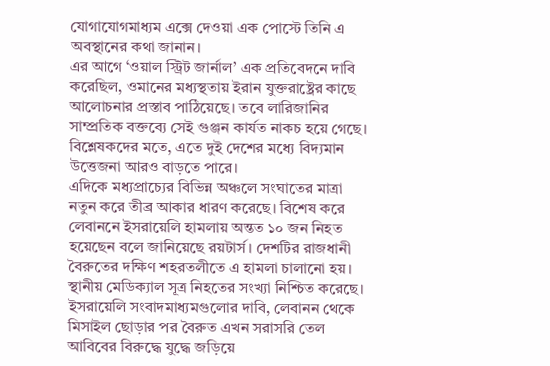যোগাযোগমাধ্যম এক্সে দেওয়া এক পোস্টে তিনি এ অবস্থানের কথা জানান।
এর আগে ‘ওয়াল স্ট্রিট জার্নাল’ এক প্রতিবেদনে দাবি করেছিল, ওমানের মধ্যস্থতায় ইরান যুক্তরাষ্ট্রের কাছে আলোচনার প্রস্তাব পাঠিয়েছে। তবে লারিজানির সাম্প্রতিক বক্তব্যে সেই গুঞ্জন কার্যত নাকচ হয়ে গেছে। বিশ্লেষকদের মতে, এতে দুই দেশের মধ্যে বিদ্যমান উত্তেজনা আরও বাড়তে পারে।
এদিকে মধ্যপ্রাচ্যের বিভিন্ন অঞ্চলে সংঘাতের মাত্রা নতুন করে তীব্র আকার ধারণ করেছে। বিশেষ করে লেবাননে ইসরায়েলি হামলায় অন্তত ১০ জন নিহত হয়েছেন বলে জানিয়েছে রয়টার্স। দেশটির রাজধানী বৈরুতের দক্ষিণ শহরতলীতে এ হামলা চালানো হয়। স্থানীয় মেডিক্যাল সূত্র নিহতের সংখ্যা নিশ্চিত করেছে।
ইসরায়েলি সংবাদমাধ্যমগুলোর দাবি, লেবানন থেকে মিসাইল ছোড়ার পর বৈরুত এখন সরাসরি তেল আবিবের বিরুদ্ধে যুদ্ধে জড়িয়ে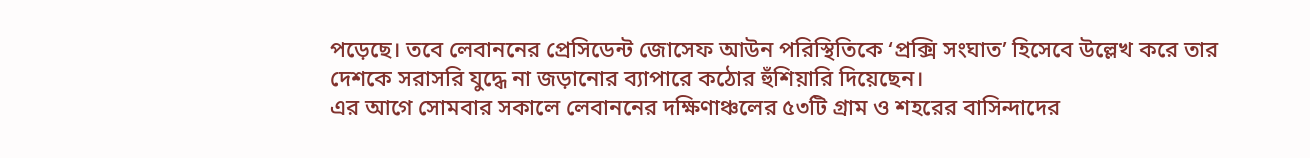পড়েছে। তবে লেবাননের প্রেসিডেন্ট জোসেফ আউন পরিস্থিতিকে ‘প্রক্সি সংঘাত’ হিসেবে উল্লেখ করে তার দেশকে সরাসরি যুদ্ধে না জড়ানোর ব্যাপারে কঠোর হুঁশিয়ারি দিয়েছেন।
এর আগে সোমবার সকালে লেবাননের দক্ষিণাঞ্চলের ৫৩টি গ্রাম ও শহরের বাসিন্দাদের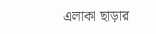এলাকা ছাড়ার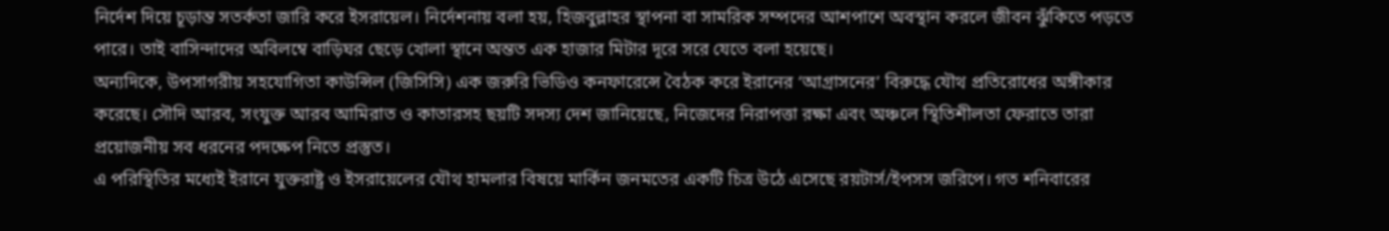নির্দেশ দিয়ে চূড়ান্ত সতর্কতা জারি করে ইসরায়েল। নির্দেশনায় বলা হয়, হিজবুল্লাহর স্থাপনা বা সামরিক সম্পদের আশপাশে অবস্থান করলে জীবন ঝুঁকিতে পড়তে পারে। তাই বাসিন্দাদের অবিলম্বে বাড়িঘর ছেড়ে খোলা স্থানে অন্তত এক হাজার মিটার দূরে সরে যেতে বলা হয়েছে।
অন্যদিকে, উপসাগরীয় সহযোগিতা কাউন্সিল (জিসিসি) এক জরুরি ভিডিও কনফারেন্সে বৈঠক করে ইরানের ‘আগ্রাসনের’ বিরুদ্ধে যৌথ প্রতিরোধের অঙ্গীকার করেছে। সৌদি আরব, সংযুক্ত আরব আমিরাত ও কাতারসহ ছয়টি সদস্য দেশ জানিয়েছে, নিজেদের নিরাপত্তা রক্ষা এবং অঞ্চলে স্থিতিশীলতা ফেরাতে তারা প্রয়োজনীয় সব ধরনের পদক্ষেপ নিতে প্রস্তুত।
এ পরিস্থিতির মধ্যেই ইরানে যুক্তরাষ্ট্র ও ইসরায়েলের যৌথ হামলার বিষয়ে মার্কিন জনমতের একটি চিত্র উঠে এসেছে রয়টার্স/ইপসস জরিপে। গত শনিবারের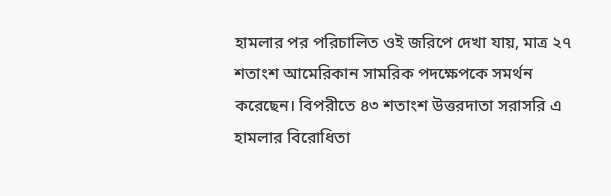হামলার পর পরিচালিত ওই জরিপে দেখা যায়, মাত্র ২৭ শতাংশ আমেরিকান সামরিক পদক্ষেপকে সমর্থন করেছেন। বিপরীতে ৪৩ শতাংশ উত্তরদাতা সরাসরি এ হামলার বিরোধিতা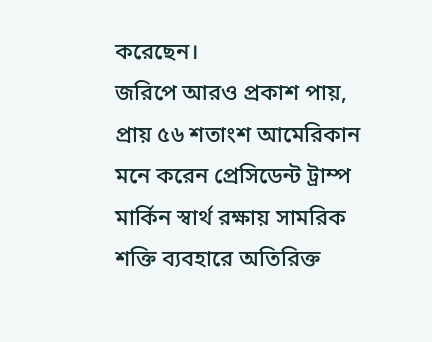করেছেন।
জরিপে আরও প্রকাশ পায়, প্রায় ৫৬ শতাংশ আমেরিকান মনে করেন প্রেসিডেন্ট ট্রাম্প মার্কিন স্বার্থ রক্ষায় সামরিক শক্তি ব্যবহারে অতিরিক্ত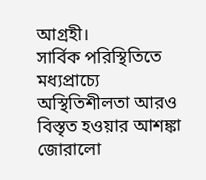আগ্রহী।
সার্বিক পরিস্থিতিতে মধ্যপ্রাচ্যে অস্থিতিশীলতা আরও বিস্তৃত হওয়ার আশঙ্কা জোরালো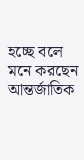হচ্ছে বলে মনে করছেন আন্তর্জাতিক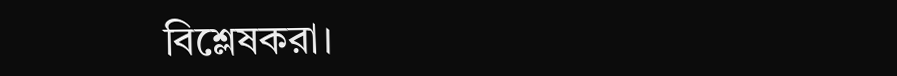বিশ্লেষকরা।